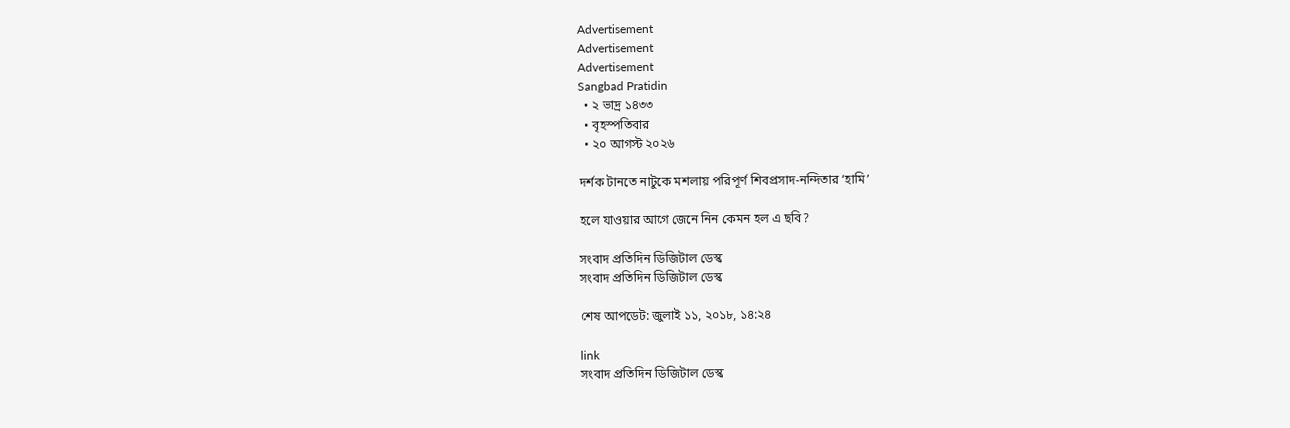Advertisement
Advertisement
Advertisement
Sangbad Pratidin
  • ২ ভাদ্র ১৪৩৩
  • বৃহস্পতিবার
  • ২০ আগস্ট ২০২৬

দর্শক টানতে নাটুকে মশলায় পরিপূর্ণ শিবপ্রসাদ-নন্দিতার ‘হামি’

হলে যাওয়ার আগে জেনে নিন কেমন হল এ ছবি?

সংবাদ প্রতিদিন ডিজিটাল ডেস্ক
সংবাদ প্রতিদিন ডিজিটাল ডেস্ক

শেষ আপডেট: জুলাই ১১, ২০১৮, ১৪:২৪

link
সংবাদ প্রতিদিন ডিজিটাল ডেস্ক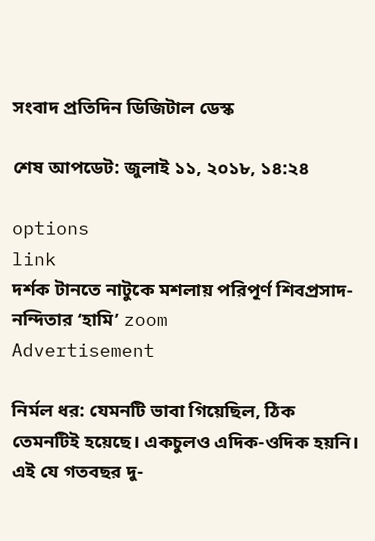সংবাদ প্রতিদিন ডিজিটাল ডেস্ক

শেষ আপডেট: জুলাই ১১, ২০১৮, ১৪:২৪

options
link
দর্শক টানতে নাটুকে মশলায় পরিপূর্ণ শিবপ্রসাদ-নন্দিতার ‘হামি’ zoom
Advertisement

নির্মল ধর: যেমনটি ভাবা গিয়েছিল, ঠিক তেমনটিই হয়েছে। একচুলও এদিক-ওদিক হয়নি। এই যে গতবছর দু-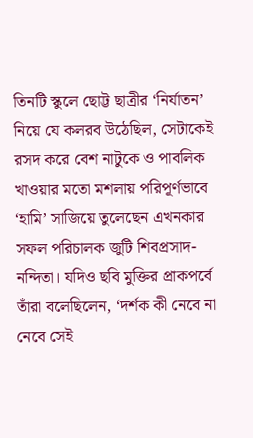তিনটি স্কুলে ছোট্ট ছাত্রীর ‘নির্যাতন’ নিয়ে যে কলরব উঠেছিল, সেটাকেই রসদ করে বেশ নাটুকে ও পাবলিক খাওয়ার মতো মশলায় পরিপূর্ণভাবে ‘হামি’ সাজিয়ে তুলেছেন এখনকার সফল পরিচালক জুটি শিবপ্রসাদ-নন্দিতা। যদিও ছবি মুক্তির প্রাকপর্বে তাঁরা বলেছিলেন, ‘দর্শক কী নেবে না নেবে সেই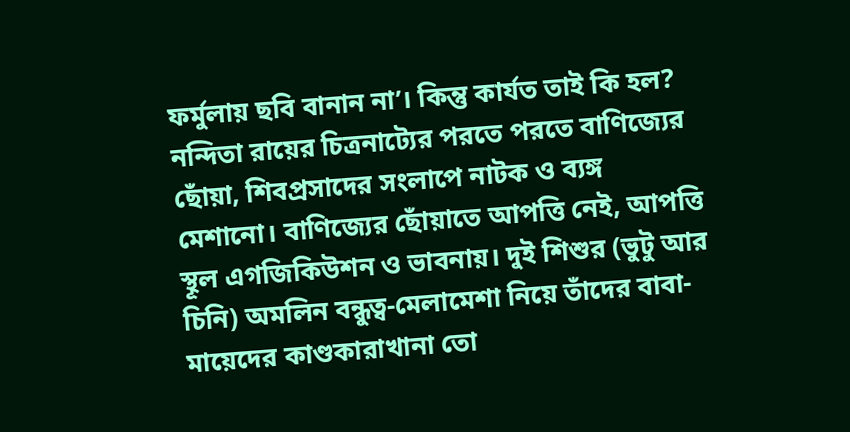ফর্মুলায় ছবি বানান না’। কিন্তু কার্যত তাই কি হল? নন্দিতা রায়ের চিত্রনাট্যের পরতে পরতে বাণিজ্যের ছোঁয়া, শিবপ্রসাদের সংলাপে নাটক ও ব্যঙ্গ মেশানো। বাণিজ্যের ছোঁয়াতে আপত্তি নেই, আপত্তি স্থূল এগজিকিউশন ও ভাবনায়। দুই শিশুর (ভুটু আর চিনি) অমলিন বন্ধুত্ব-মেলামেশা নিয়ে তাঁদের বাবা-মায়েদের কাণ্ডকারাখানা তো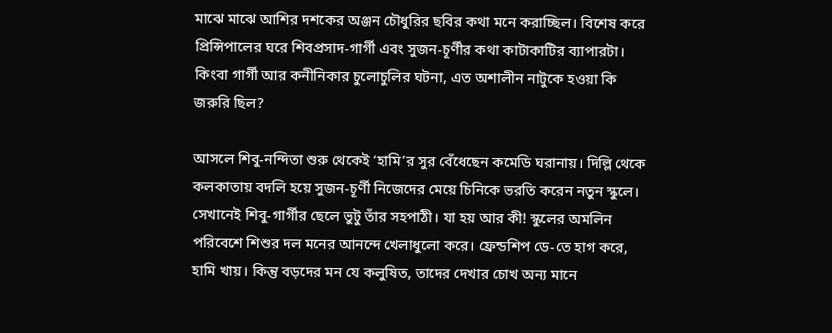মাঝে মাঝে আশির দশকের অঞ্জন চৌধুরির ছবির কথা মনে করাচ্ছিল। বিশেষ করে প্রিন্সিপালের ঘরে শিবপ্রসাদ-গার্গী এবং সুজন-চূর্ণীর কথা কাটাকাটির ব্যাপারটা। কিংবা গার্গী আর কনীনিকার চুলোচুলির ঘটনা, এত অশালীন নাটুকে হওয়া কি জরুরি ছিল?

আসলে শিবু-নন্দিতা শুরু থেকেই ‘হামি’র সুর বেঁধেছেন কমেডি ঘরানায়। দিল্লি থেকে কলকাতায় বদলি হয়ে সুজন-চূর্ণী নিজেদের মেয়ে চিনিকে ভরতি করেন নতুন স্কুলে। সেখানেই শিবু-গার্গীর ছেলে ভুটু তাঁর সহপাঠী। যা হয় আর কী! স্কুলের অমলিন পরিবেশে শিশুর দল মনের আনন্দে খেলাধুলো করে। ফ্রেন্ডশিপ ডে-তে হাগ করে, হামি খায়। কিন্তু বড়দের মন যে কলুষিত, তাদের দেখার চোখ অন্য মানে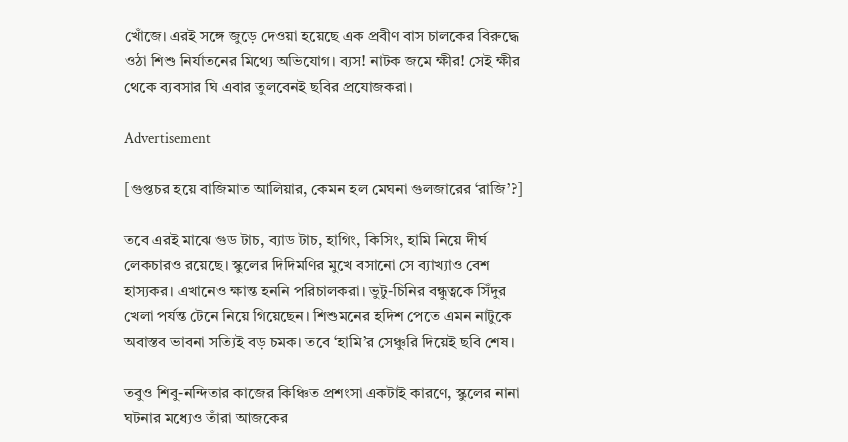খোঁজে। এরই সঙ্গে জুড়ে দেওয়া হয়েছে এক প্রবীণ বাস চালকের বিরুদ্ধে ওঠা শিশু নির্যাতনের মিথ্যে অভিযোগ। ব্যস! নাটক জমে ক্ষীর! সেই ক্ষীর থেকে ব্যবসার ঘি এবার তুলবেনই ছবির প্রযোজকরা।

Advertisement

[গুপ্তচর হয়ে বাজিমাত আলিয়ার, কেমন হল মেঘনা গুলজারের ‘রাজি’?]

তবে এরই মাঝে গুড টাচ, ব্যাড টাচ, হাগিং, কিসিং, হামি নিয়ে দীর্ঘ লেকচারও রয়েছে। স্কুলের দিদিমণির মুখে বসানো সে ব্যাখ্যাও বেশ হাস্যকর। এখানেও ক্ষান্ত হননি পরিচালকরা। ভুটু-চিনির বন্ধুত্বকে সিঁদুর খেলা পর্যন্ত টেনে নিয়ে গিয়েছেন। শিশুমনের হদিশ পেতে এমন নাটুকে অবাস্তব ভাবনা সত্যিই বড় চমক। তবে ‘হামি’র সেঞ্চুরি দিয়েই ছবি শেষ।

তবুও শিবু-নন্দিতার কাজের কিঞ্চিত প্রশংসা একটাই কারণে, স্কুলের নানা ঘটনার মধ্যেও তাঁরা আজকের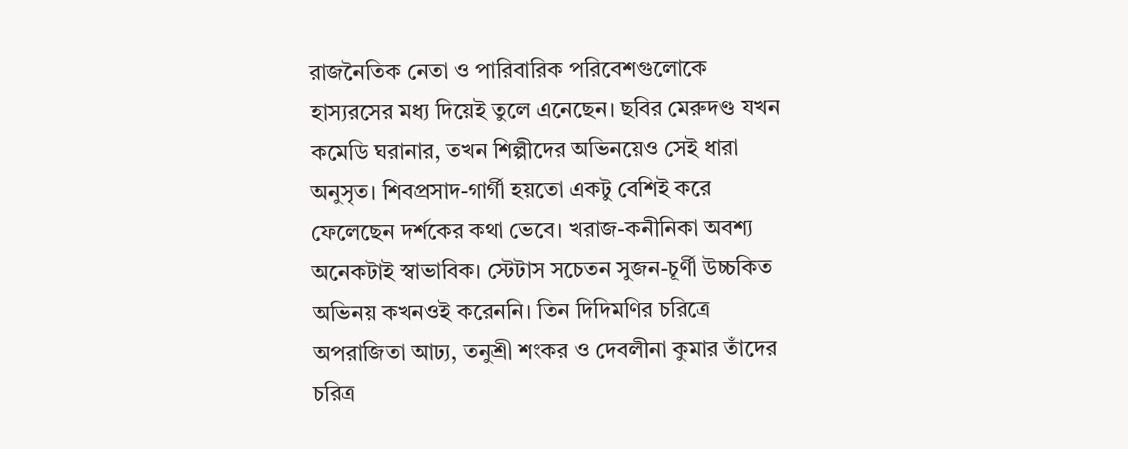রাজনৈতিক নেতা ও পারিবারিক পরিবেশগুলোকে হাস্যরসের মধ্য দিয়েই তুলে এনেছেন। ছবির মেরুদণ্ড যখন কমেডি ঘরানার, তখন শিল্পীদের অভিনয়েও সেই ধারা অনুসৃত। শিবপ্রসাদ-গার্গী হয়তো একটু বেশিই করে ফেলেছেন দর্শকের কথা ভেবে। খরাজ-কনীনিকা অবশ্য অনেকটাই স্বাভাবিক। স্টেটাস সচেতন সুজন-চূর্ণী উচ্চকিত অভিনয় কখনওই করেননি। তিন দিদিমণির চরিত্রে অপরাজিতা আঢ্য, তনুশ্রী শংকর ও দেবলীনা কুমার তাঁদের চরিত্র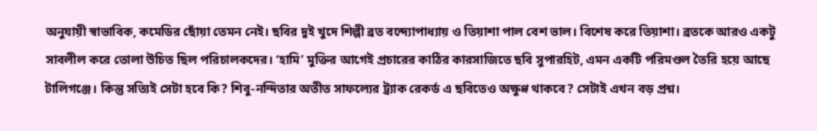অনুযায়ী স্বাভাবিক, কমেডির ছোঁয়া তেমন নেই। ছবির দুই খুদে শিল্পী ব্রত বন্দ্যোপাধ্যায় ও তিয়াশা পাল বেশ ভাল। বিশেষ করে তিয়াশা। ব্রতকে আরও একটু সাবলীল করে তোলা উচিত ছিল পরিচালকদের। ‘হামি’ মুক্তির আগেই প্রচারের কাঠির কারসাজিতে ছবি সুপারহিট, এমন একটি পরিমণ্ডল তৈরি হয়ে আছে টালিগঞ্জে। কিন্তু সত্যিই সেটা হবে কি? শিবু-নন্দিতার অতীত সাফল্যের ট্র্যাক রেকর্ড এ ছবিতেও অক্ষুণ্ণ থাকবে? সেটাই এখন বড় প্রশ্ন।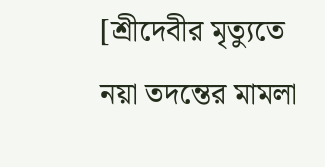[শ্রীদেবীর মৃত্যুতে নয়া তদন্তের মামলা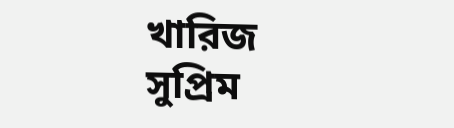খারিজ সুপ্রিম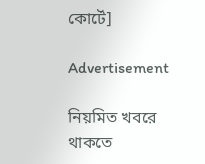কোর্টে]

Advertisement

নিয়মিত খবরে থাকতে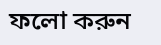ফলো করুন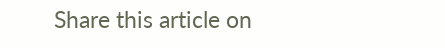Share this article on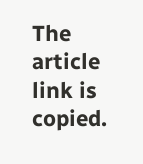The article link is copied.